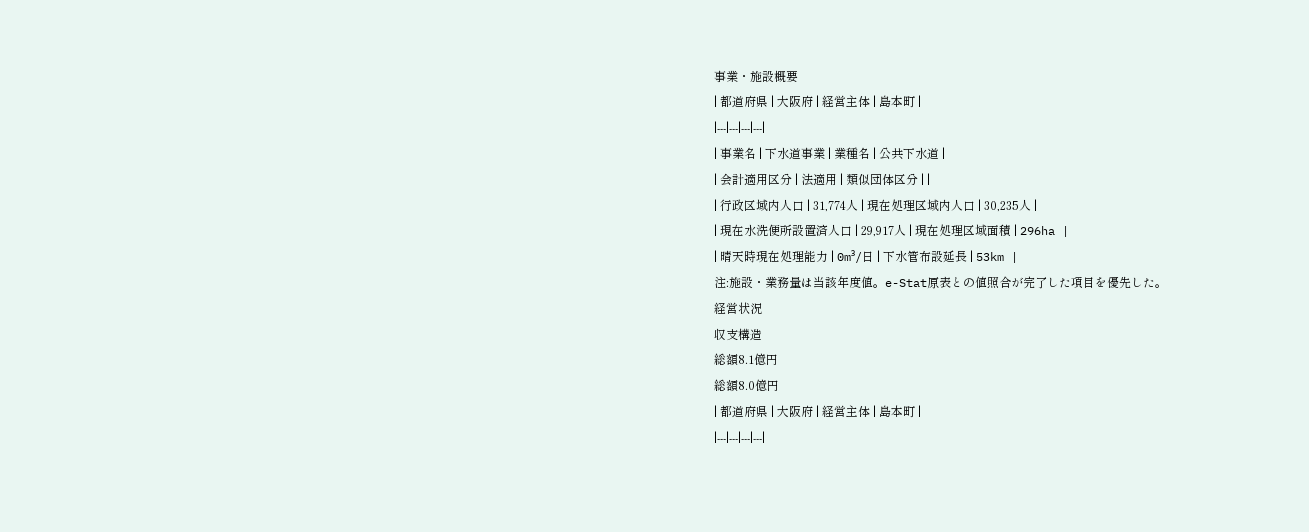事業・施設概要
| 都道府県 | 大阪府 | 経営主体 | 島本町 |
|---|---|---|---|
| 事業名 | 下水道事業 | 業種名 | 公共下水道 |
| 会計適用区分 | 法適用 | 類似団体区分 | |
| 行政区域内人口 | 31,774人 | 現在処理区域内人口 | 30,235人 |
| 現在水洗便所設置済人口 | 29,917人 | 現在処理区域面積 | 296ha |
| 晴天時現在処理能力 | 0m³/日 | 下水管布設延長 | 53km |
注:施設・業務量は当該年度値。e-Stat原表との値照合が完了した項目を優先した。
経営状況
収支構造
総額8.1億円
総額8.0億円
| 都道府県 | 大阪府 | 経営主体 | 島本町 |
|---|---|---|---|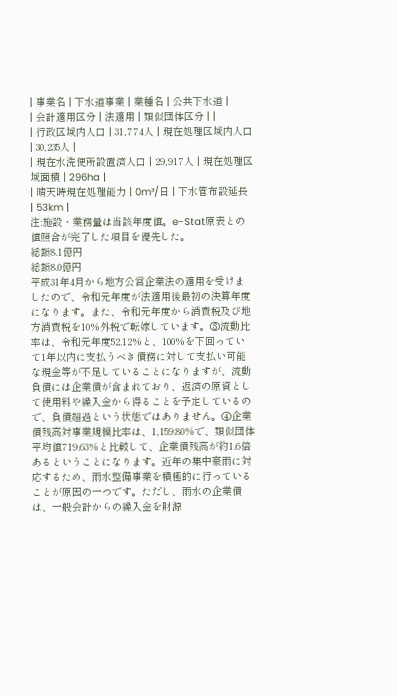| 事業名 | 下水道事業 | 業種名 | 公共下水道 |
| 会計適用区分 | 法適用 | 類似団体区分 | |
| 行政区域内人口 | 31,774人 | 現在処理区域内人口 | 30,235人 |
| 現在水洗便所設置済人口 | 29,917人 | 現在処理区域面積 | 296ha |
| 晴天時現在処理能力 | 0m³/日 | 下水管布設延長 | 53km |
注:施設・業務量は当該年度値。e-Stat原表との値照合が完了した項目を優先した。
総額8.1億円
総額8.0億円
平成31年4月から地方公営企業法の適用を受けましたので、令和元年度が法適用後最初の決算年度になります。また、令和元年度から消費税及び地方消費税を10%外税で転嫁しています。③流動比率は、令和元年度52.12%と、100%を下回っていて1年以内に支払うべき債務に対して支払い可能な現金等が不足していることになりますが、流動負債には企業債が含まれており、返済の原資として使用料や繰入金から得ることを予定しているので、負債超過という状態ではありません。④企業債残高対事業規模比率は、1,159.80%で、類似団体平均値719.63%と比較して、企業債残高が約1.6倍あるということになります。近年の集中豪雨に対応するため、雨水整備事業を積極的に行っていることが原因の一つです。ただし、雨水の企業債は、一般会計からの繰入金を財源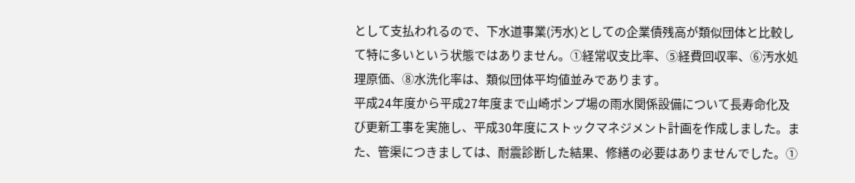として支払われるので、下水道事業(汚水)としての企業債残高が類似団体と比較して特に多いという状態ではありません。①経常収支比率、⑤経費回収率、⑥汚水処理原価、⑧水洗化率は、類似団体平均値並みであります。
平成24年度から平成27年度まで山崎ポンプ場の雨水関係設備について長寿命化及び更新工事を実施し、平成30年度にストックマネジメント計画を作成しました。また、管渠につきましては、耐震診断した結果、修繕の必要はありませんでした。①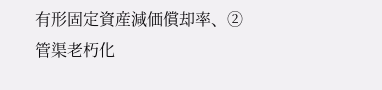有形固定資産減価償却率、②管渠老朽化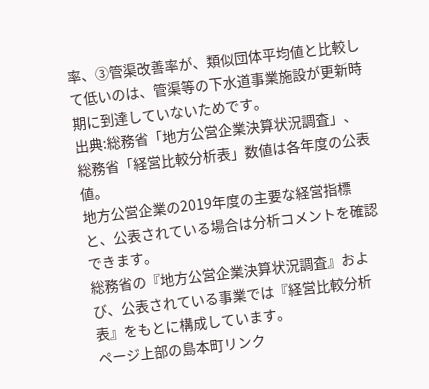率、③管渠改善率が、類似団体平均値と比較して低いのは、管渠等の下水道事業施設が更新時期に到達していないためです。
出典:総務省「地方公営企業決算状況調査」、総務省「経営比較分析表」数値は各年度の公表値。
地方公営企業の2019年度の主要な経営指標と、公表されている場合は分析コメントを確認できます。
総務省の『地方公営企業決算状況調査』および、公表されている事業では『経営比較分析表』をもとに構成しています。
ページ上部の島本町リンク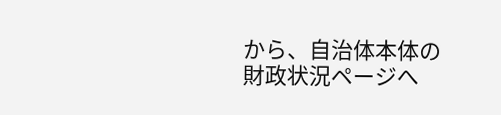から、自治体本体の財政状況ページへ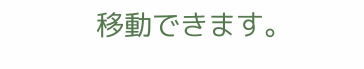移動できます。